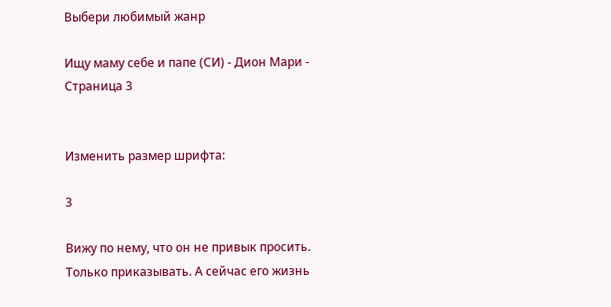Выбери любимый жанр

Ищу маму себе и папе (СИ) - Дион Мари - Страница 3


Изменить размер шрифта:

3

Вижу по нему, что он не привык просить. Только приказывать. А сейчас его жизнь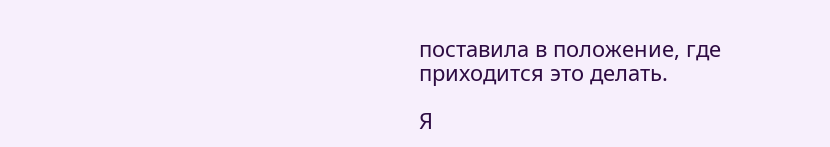поставила в положение, где приходится это делать.

Я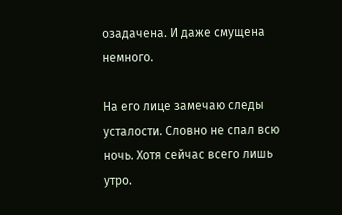озадачена. И даже смущена немного.

На его лице замечаю следы усталости. Словно не спал всю ночь. Хотя сейчас всего лишь утро.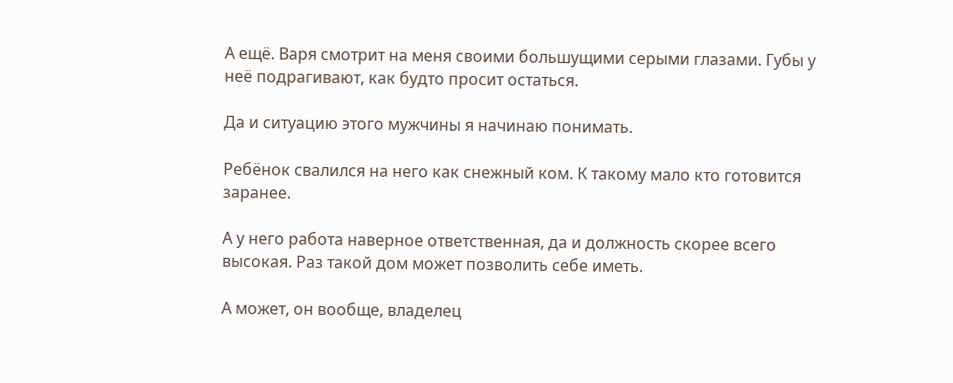А ещё. Варя смотрит на меня своими большущими серыми глазами. Губы у неё подрагивают, как будто просит остаться.

Да и ситуацию этого мужчины я начинаю понимать.

Ребёнок свалился на него как снежный ком. К такому мало кто готовится заранее.

А у него работа наверное ответственная, да и должность скорее всего высокая. Раз такой дом может позволить себе иметь.

А может, он вообще, владелец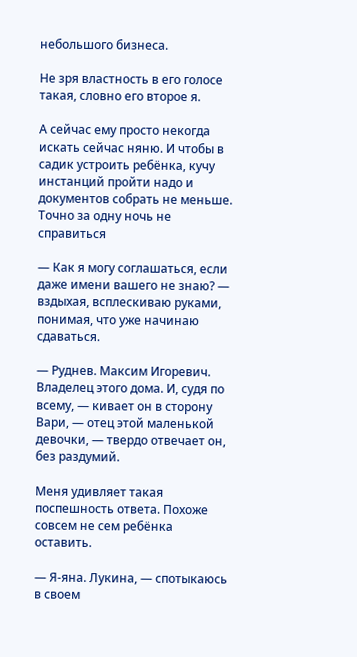небольшого бизнеса.

Не зря властность в его голосе такая, словно его второе я.

А сейчас ему просто некогда искать сейчас няню. И чтобы в садик устроить ребёнка, кучу инстанций пройти надо и документов собрать не меньше. Точно за одну ночь не справиться

— Как я могу соглашаться, если даже имени вашего не знаю? — вздыхая, всплескиваю руками, понимая, что уже начинаю сдаваться.

— Руднев. Максим Игоревич. Владелец этого дома. И, судя по всему, — кивает он в сторону Вари, — отец этой маленькой девочки, — твердо отвечает он, без раздумий.

Меня удивляет такая поспешность ответа. Похоже совсем не сем ребёнка оставить.

— Я-яна. Лукина, — спотыкаюсь в своем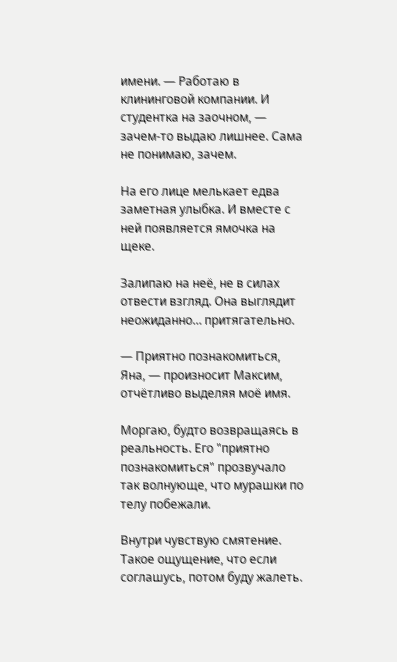имени. — Работаю в клининговой компании. И студентка на заочном, — зачем-то выдаю лишнее. Сама не понимаю, зачем.

На его лице мелькает едва заметная улыбка. И вместе с ней появляется ямочка на щеке.

Залипаю на неё, не в силах отвести взгляд. Она выглядит неожиданно… притягательно.

— Приятно познакомиться, Яна, — произносит Максим, отчётливо выделяя моё имя.

Моргаю, будто возвращаясь в реальность. Его "приятно познакомиться" прозвучало так волнующе, что мурашки по телу побежали.

Внутри чувствую смятение. Такое ощущение, что если соглашусь, потом буду жалеть.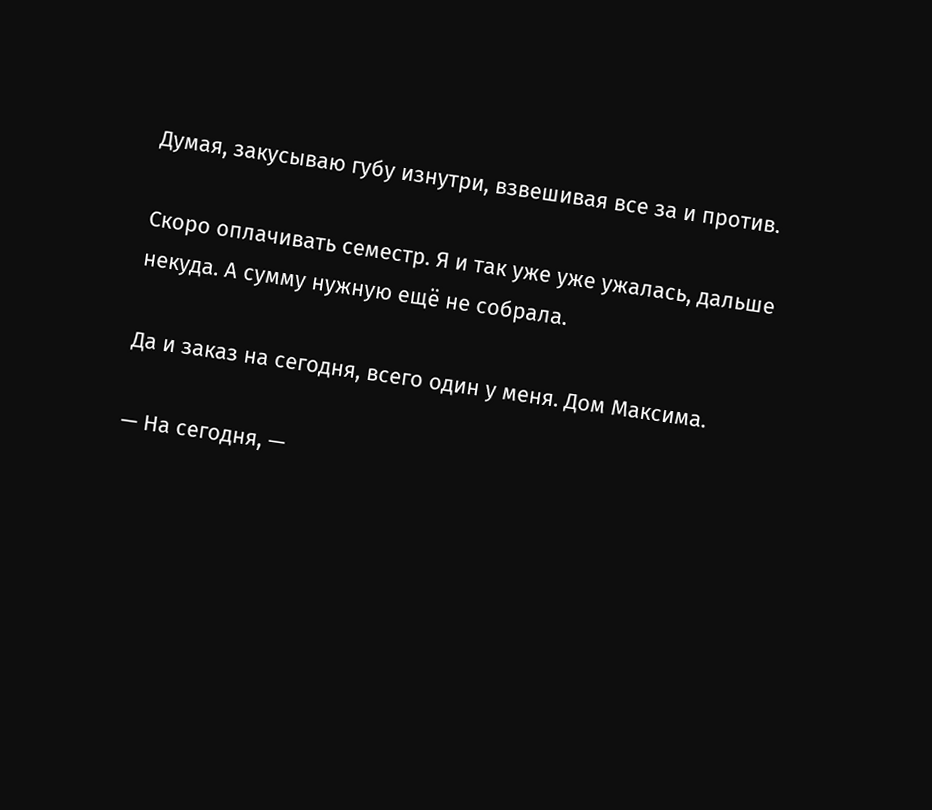Думая, закусываю губу изнутри, взвешивая все за и против.

Скоро оплачивать семестр. Я и так уже уже ужалась, дальше некуда. А сумму нужную ещё не собрала.

Да и заказ на сегодня, всего один у меня. Дом Максима.

— На сегодня, —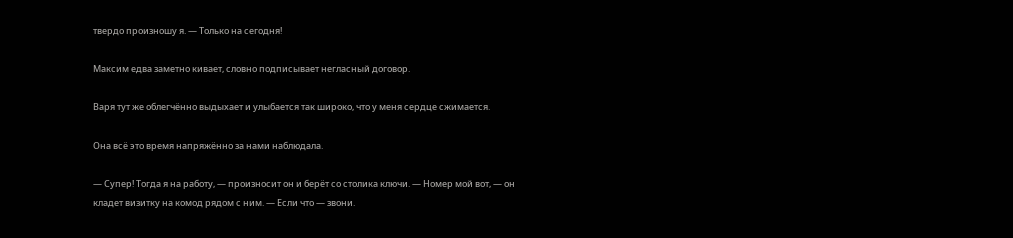твердо произношу я. — Только на сегодня!

Максим едва заметно кивает, словно подписывает негласный договор.

Варя тут же облегчённо выдыхает и улыбается так широко, что у меня сердце сжимается.

Она всё это время напряжённо за нами наблюдала.

— Супер! Тогда я на работу, — произносит он и берёт со столика ключи. — Номер мой вот, — он кладет визитку на комод рядом с ним. — Если что — звони.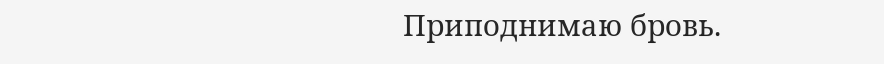Приподнимаю бровь.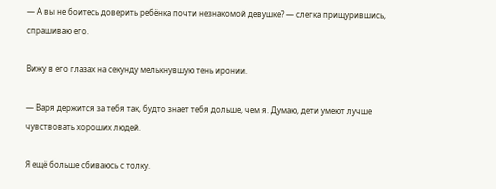— А вы не боитесь доверить ребёнка почти незнакомой девушке? — слегка прищурившись, спрашиваю его.

Вижу в его глазах на секунду мелькнувшую тень иронии.

— Варя держится за тебя так, будто знает тебя дольше, чем я. Думаю, дети умеют лучше чувствовать хороших людей.

Я ещё больше сбиваюсь с толку.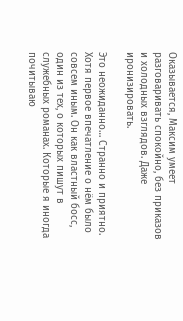Оказывается, Максим умеет разговаривать спокойно, без приказов и холодных взглядов. Даже иронизировать.

Это неожиданно… Странно и приятно. Хотя первое впечатление о нём было совсем иным. Он как властный босс, один из тех, о которых пишут в служебных романах. Которые я иногда почитываю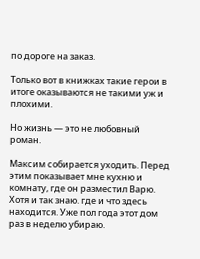по дороге на заказ.

Только вот в книжках такие герои в итоге оказываются не такими уж и плохими.

Но жизнь — это не любовный роман.

Максим собирается уходить. Перед этим показывает мне кухню и комнату, где он разместил Варю. Хотя и так знаю. где и что здесь находится. Уже пол года этот дом раз в неделю убираю.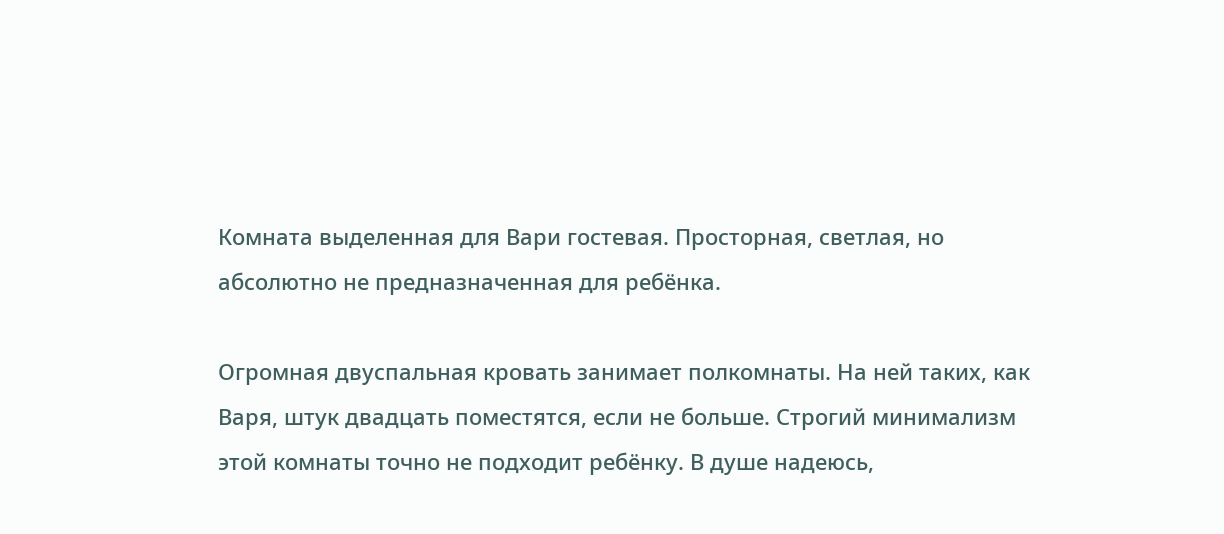Комната выделенная для Вари гостевая. Просторная, светлая, но абсолютно не предназначенная для ребёнка.

Огромная двуспальная кровать занимает полкомнаты. На ней таких, как Варя, штук двадцать поместятся, если не больше. Строгий минимализм этой комнаты точно не подходит ребёнку. В душе надеюсь,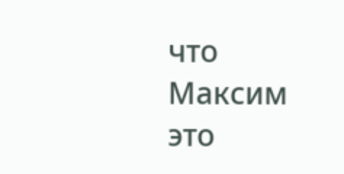что Максим это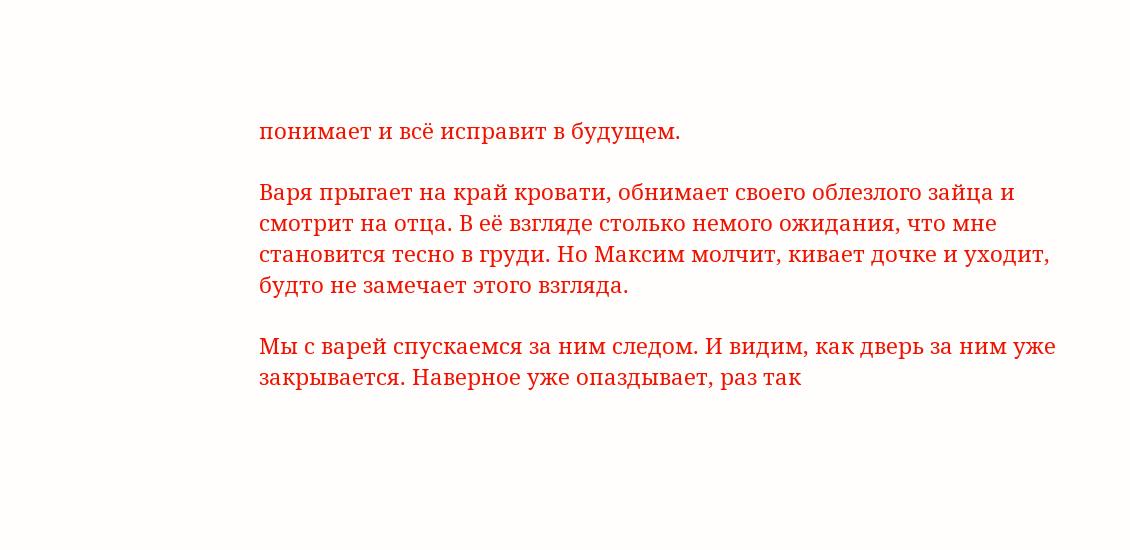понимает и всё исправит в будущем.

Варя прыгает на край кровати, обнимает своего облезлого зайца и смотрит на отца. В её взгляде столько немого ожидания, что мне становится тесно в груди. Но Максим молчит, кивает дочке и уходит, будто не замечает этого взгляда.

Мы с варей спускаемся за ним следом. И видим, как дверь за ним уже закрывается. Наверное уже опаздывает, раз так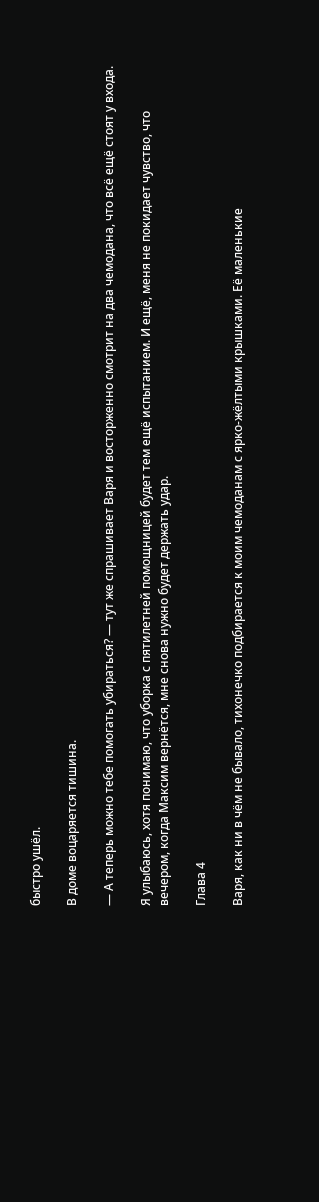быстро ушёл.

В доме воцаряется тишина.

— А теперь можно тебе помогать убираться? — тут же спрашивает Варя и восторженно смотрит на два чемодана, что всё ещё стоят у входа.

Я улыбаюсь, хотя понимаю, что уборка с пятилетней помощницей будет тем ещё испытанием. И ещё, меня не покидает чувство, что вечером, когда Максим вернётся, мне снова нужно будет держать удар.

Глава 4

Варя, как ни в чём не бывало, тихонечко подбирается к моим чемоданам с ярко-жёлтыми крышками. Её маленькие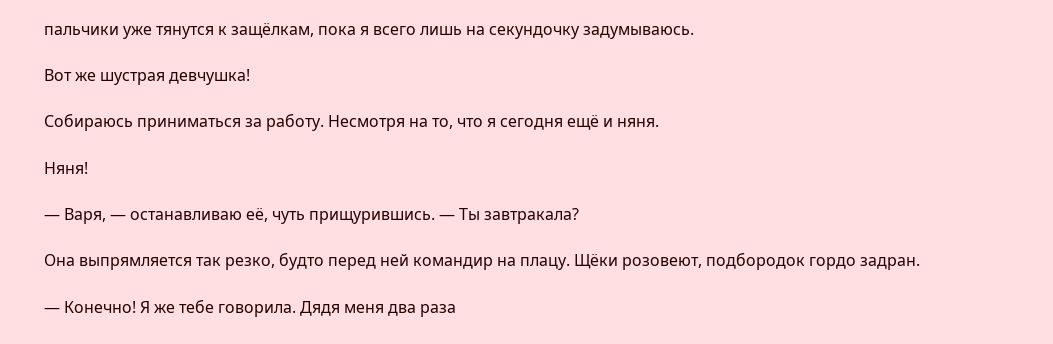пальчики уже тянутся к защёлкам, пока я всего лишь на секундочку задумываюсь.

Вот же шустрая девчушка!

Собираюсь приниматься за работу. Несмотря на то, что я сегодня ещё и няня.

Няня!

— Варя, — останавливаю её, чуть прищурившись. — Ты завтракала?

Она выпрямляется так резко, будто перед ней командир на плацу. Щёки розовеют, подбородок гордо задран.

— Конечно! Я же тебе говорила. Дядя меня два раза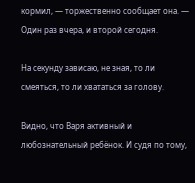кормил, — торжественно сообщает она. — Один раз вчера, и второй сегодня.

На секунду зависаю, не зная, то ли смеяться, то ли хвататься за голову.

Видно, что Варя активный и любознательный ребёнок. И судя по тому,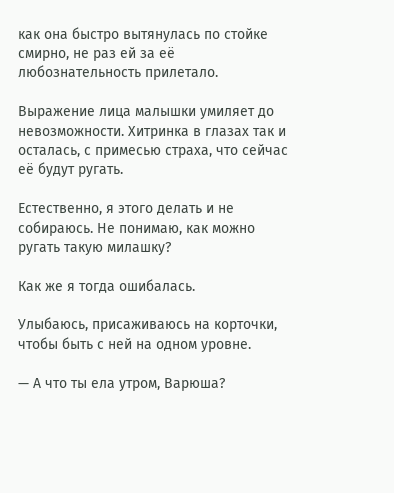как она быстро вытянулась по стойке смирно, не раз ей за её любознательность прилетало.

Выражение лица малышки умиляет до невозможности. Хитринка в глазах так и осталась, с примесью страха, что сейчас её будут ругать.

Естественно, я этого делать и не собираюсь. Не понимаю, как можно ругать такую милашку?

Как же я тогда ошибалась.

Улыбаюсь, присаживаюсь на корточки, чтобы быть с ней на одном уровне.

— А что ты ела утром, Варюша?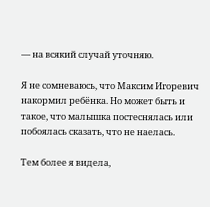— на всякий случай уточняю.

Я не сомневаюсь, что Максим Игоревич накормил ребёнка. Но может быть и такое, что малышка постеснялась или побоялась сказать, что не наелась.

Тем более я видела,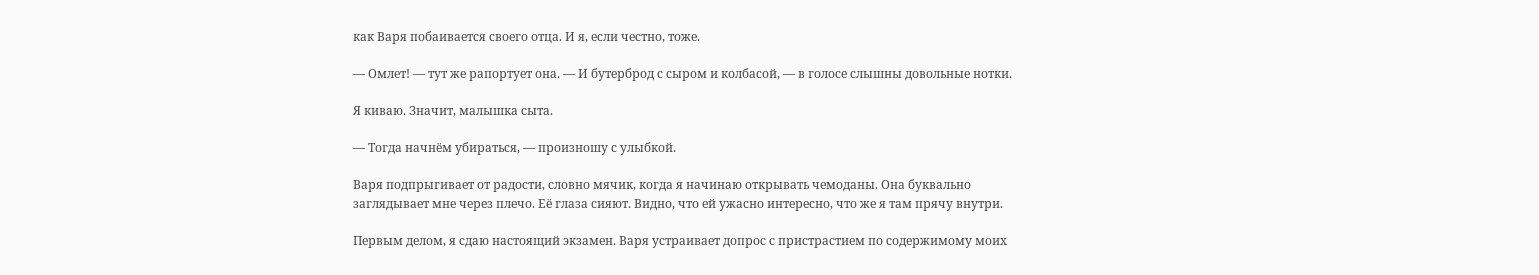как Варя побаивается своего отца. И я, если честно, тоже.

— Омлет! — тут же рапортует она. — И бутерброд с сыром и колбасой, — в голосе слышны довольные нотки.

Я киваю. Значит, малышка сыта.

— Тогда начнём убираться, — произношу с улыбкой.

Варя подпрыгивает от радости, словно мячик, когда я начинаю открывать чемоданы. Она буквально заглядывает мне через плечо. Её глаза сияют. Видно, что ей ужасно интересно, что же я там прячу внутри.

Первым делом, я сдаю настоящий экзамен. Варя устраивает допрос с пристрастием по содержимому моих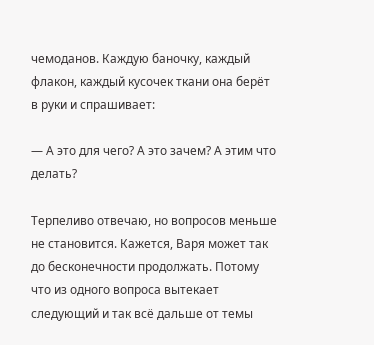чемоданов. Каждую баночку, каждый флакон, каждый кусочек ткани она берёт в руки и спрашивает:

— А это для чего? А это зачем? А этим что делать?

Терпеливо отвечаю, но вопросов меньше не становится. Кажется, Варя может так до бесконечности продолжать. Потому что из одного вопроса вытекает следующий и так всё дальше от темы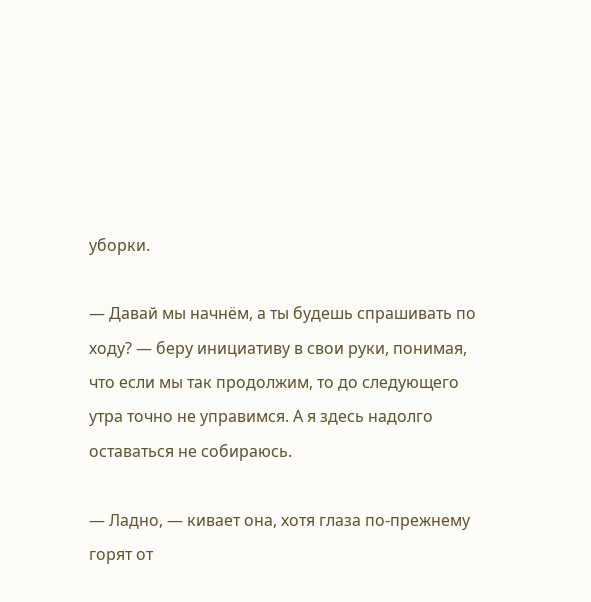уборки.

— Давай мы начнём, а ты будешь спрашивать по ходу? — беру инициативу в свои руки, понимая, что если мы так продолжим, то до следующего утра точно не управимся. А я здесь надолго оставаться не собираюсь.

— Ладно, — кивает она, хотя глаза по-прежнему горят от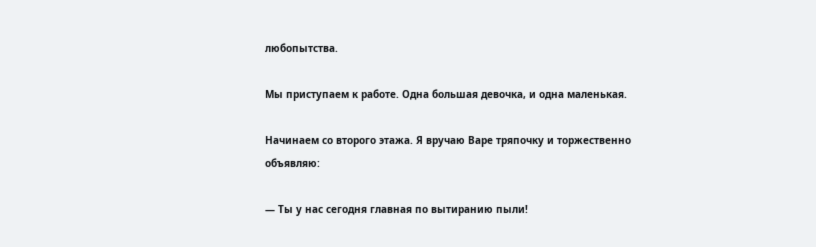любопытства.

Мы приступаем к работе. Одна большая девочка, и одна маленькая.

Начинаем со второго этажа. Я вручаю Варе тряпочку и торжественно объявляю:

— Ты у нас сегодня главная по вытиранию пыли!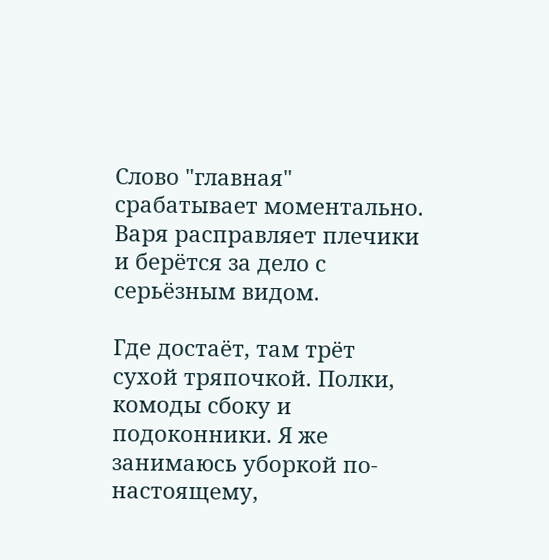Слово "главная" срабатывает моментально. Варя расправляет плечики и берётся за дело с серьёзным видом.

Где достаёт, там трёт сухой тряпочкой. Полки, комоды сбоку и подоконники. Я же занимаюсь уборкой по-настоящему,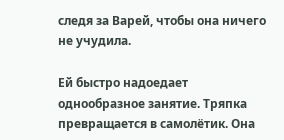следя за Варей, чтобы она ничего не учудила.

Ей быстро надоедает однообразное занятие. Тряпка превращается в самолётик. Она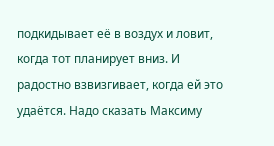подкидывает её в воздух и ловит, когда тот планирует вниз. И радостно взвизгивает, когда ей это удаётся. Надо сказать Максиму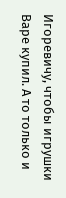Игоревичу, чтобы игрушки Варе купил. А то только и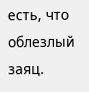есть, что облезлый заяц.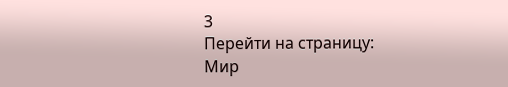3
Перейти на страницу:
Мир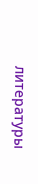литературы